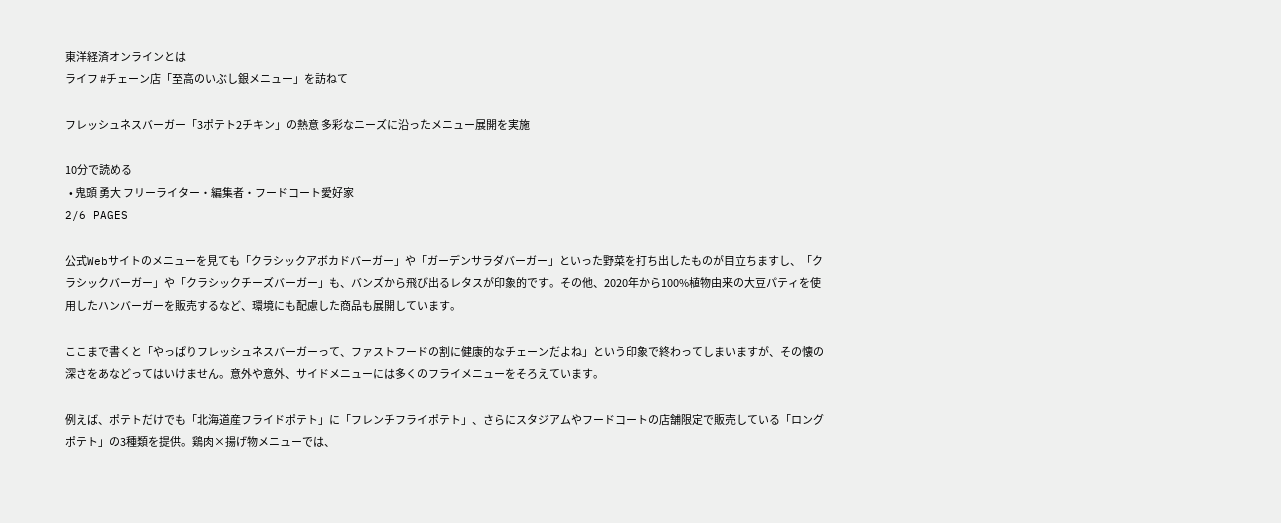東洋経済オンラインとは
ライフ #チェーン店「至高のいぶし銀メニュー」を訪ねて

フレッシュネスバーガー「3ポテト2チキン」の熱意 多彩なニーズに沿ったメニュー展開を実施

10分で読める
  • 鬼頭 勇大 フリーライター・編集者・フードコート愛好家
2/6 PAGES

公式Webサイトのメニューを見ても「クラシックアボカドバーガー」や「ガーデンサラダバーガー」といった野菜を打ち出したものが目立ちますし、「クラシックバーガー」や「クラシックチーズバーガー」も、バンズから飛び出るレタスが印象的です。その他、2020年から100%植物由来の大豆パティを使用したハンバーガーを販売するなど、環境にも配慮した商品も展開しています。

ここまで書くと「やっぱりフレッシュネスバーガーって、ファストフードの割に健康的なチェーンだよね」という印象で終わってしまいますが、その懐の深さをあなどってはいけません。意外や意外、サイドメニューには多くのフライメニューをそろえています。

例えば、ポテトだけでも「北海道産フライドポテト」に「フレンチフライポテト」、さらにスタジアムやフードコートの店舗限定で販売している「ロングポテト」の3種類を提供。鶏肉×揚げ物メニューでは、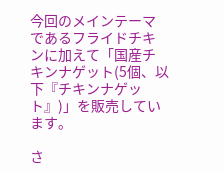今回のメインテーマであるフライドチキンに加えて「国産チキンナゲット(5個、以下『チキンナゲット』)」を販売しています。

さ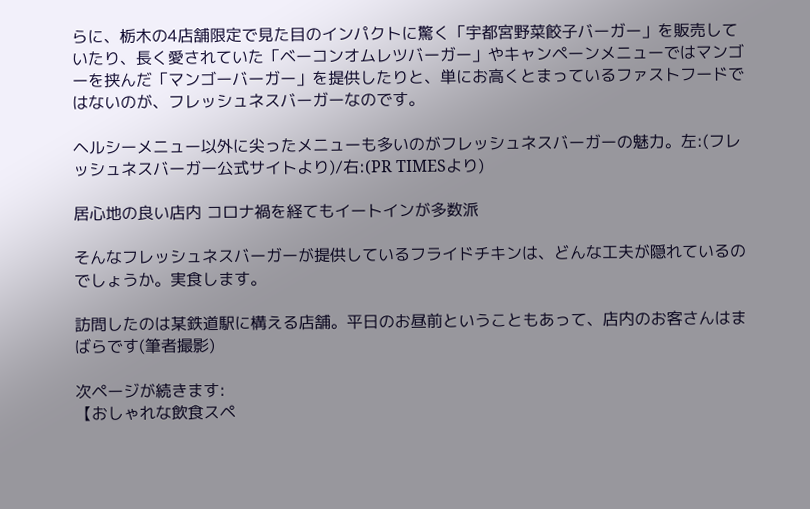らに、栃木の4店舗限定で見た目のインパクトに驚く「宇都宮野菜餃子バーガー」を販売していたり、長く愛されていた「ベーコンオムレツバーガー」やキャンペーンメニューではマンゴーを挟んだ「マンゴーバーガー」を提供したりと、単にお高くとまっているファストフードではないのが、フレッシュネスバーガーなのです。

ヘルシーメニュー以外に尖ったメニューも多いのがフレッシュネスバーガーの魅力。左:(フレッシュネスバーガー公式サイトより)/右:(PR TIMESより)

居心地の良い店内 コロナ禍を経てもイートインが多数派

そんなフレッシュネスバーガーが提供しているフライドチキンは、どんな工夫が隠れているのでしょうか。実食します。

訪問したのは某鉄道駅に構える店舗。平日のお昼前ということもあって、店内のお客さんはまばらです(筆者撮影)

次ページが続きます:
【おしゃれな飲食スペ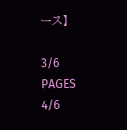ース】

3/6 PAGES
4/6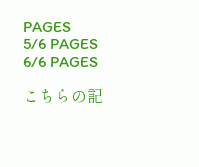PAGES
5/6 PAGES
6/6 PAGES

こちらの記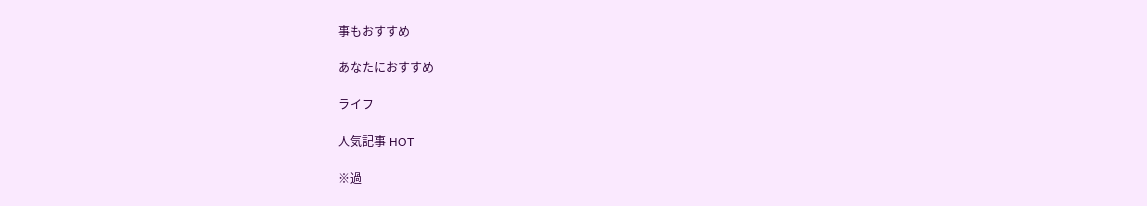事もおすすめ

あなたにおすすめ

ライフ

人気記事 HOT

※過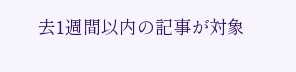去1週間以内の記事が対象